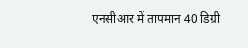एनसीआर में तापमान 40 डिग्री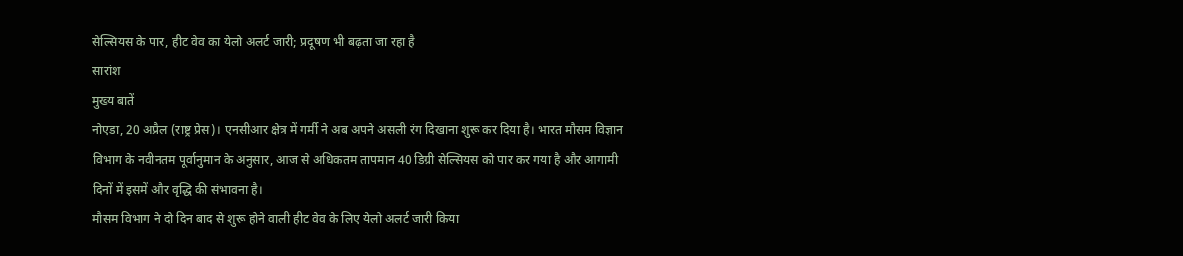सेल्सियस के पार, हीट वेव का येलो अलर्ट जारी; प्रदूषण भी बढ़ता जा रहा है
सारांश
मुख्य बातें
नोएडा, 20 अप्रैल (राष्ट्र प्रेस)। एनसीआर क्षेत्र में गर्मी ने अब अपने असली रंग दिखाना शुरू कर दिया है। भारत मौसम विज्ञान विभाग के नवीनतम पूर्वानुमान के अनुसार, आज से अधिकतम तापमान 40 डिग्री सेल्सियस को पार कर गया है और आगामी दिनों में इसमें और वृद्धि की संभावना है।
मौसम विभाग ने दो दिन बाद से शुरू होने वाली हीट वेव के लिए येलो अलर्ट जारी किया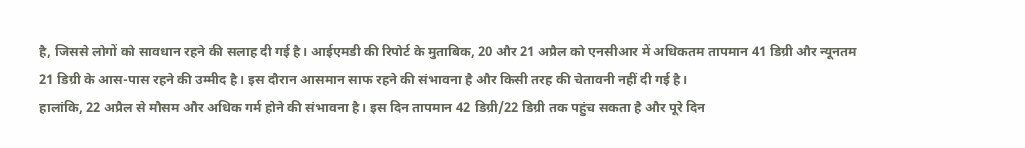है, जिससे लोगों को सावधान रहने की सलाह दी गई है। आईएमडी की रिपोर्ट के मुताबिक, 20 और 21 अप्रैल को एनसीआर में अधिकतम तापमान 41 डिग्री और न्यूनतम 21 डिग्री के आस-पास रहने की उम्मीद है। इस दौरान आसमान साफ रहने की संभावना है और किसी तरह की चेतावनी नहीं दी गई है।
हालांकि, 22 अप्रैल से मौसम और अधिक गर्म होने की संभावना है। इस दिन तापमान 42 डिग्री/22 डिग्री तक पहुंच सकता है और पूरे दिन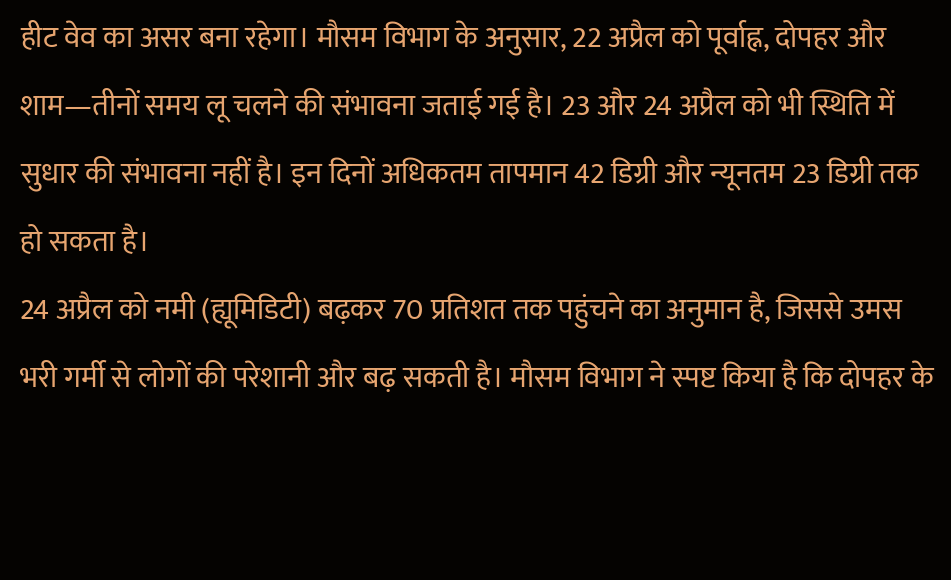हीट वेव का असर बना रहेगा। मौसम विभाग के अनुसार, 22 अप्रैल को पूर्वाह्न, दोपहर और शाम—तीनों समय लू चलने की संभावना जताई गई है। 23 और 24 अप्रैल को भी स्थिति में सुधार की संभावना नहीं है। इन दिनों अधिकतम तापमान 42 डिग्री और न्यूनतम 23 डिग्री तक हो सकता है।
24 अप्रैल को नमी (ह्यूमिडिटी) बढ़कर 70 प्रतिशत तक पहुंचने का अनुमान है, जिससे उमस भरी गर्मी से लोगों की परेशानी और बढ़ सकती है। मौसम विभाग ने स्पष्ट किया है कि दोपहर के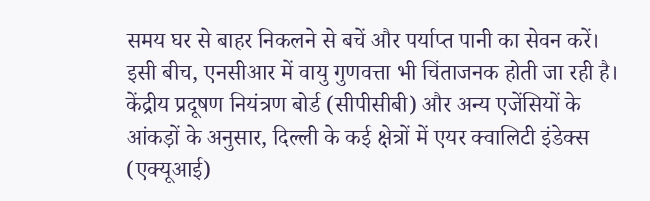समय घर से बाहर निकलने से बचें और पर्याप्त पानी का सेवन करें। इसी बीच, एनसीआर में वायु गुणवत्ता भी चिंताजनक होती जा रही है। केंद्रीय प्रदूषण नियंत्रण बोर्ड (सीपीसीबी) और अन्य एजेंसियों के आंकड़ों के अनुसार, दिल्ली के कई क्षेत्रों में एयर क्वालिटी इंडेक्स (एक्यूआई)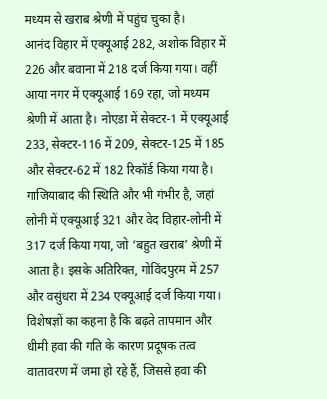मध्यम से खराब श्रेणी में पहुंच चुका है।
आनंद विहार में एक्यूआई 282, अशोक विहार में 226 और बवाना में 218 दर्ज किया गया। वहीं आया नगर में एक्यूआई 169 रहा, जो मध्यम श्रेणी में आता है। नोएडा में सेक्टर-1 में एक्यूआई 233, सेक्टर-116 में 209, सेक्टर-125 में 185 और सेक्टर-62 में 182 रिकॉर्ड किया गया है। गाजियाबाद की स्थिति और भी गंभीर है, जहां लोनी में एक्यूआई 321 और वेद विहार-लोनी में 317 दर्ज किया गया, जो ‘बहुत खराब’ श्रेणी में आता है। इसके अतिरिक्त, गोविंदपुरम में 257 और वसुंधरा में 234 एक्यूआई दर्ज किया गया।
विशेषज्ञों का कहना है कि बढ़ते तापमान और धीमी हवा की गति के कारण प्रदूषक तत्व वातावरण में जमा हो रहे हैं, जिससे हवा की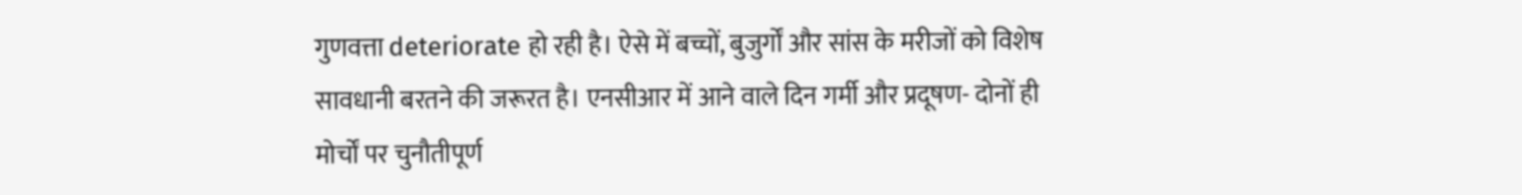गुणवत्ता deteriorate हो रही है। ऐसे में बच्चों, बुजुर्गों और सांस के मरीजों को विशेष सावधानी बरतने की जरूरत है। एनसीआर में आने वाले दिन गर्मी और प्रदूषण- दोनों ही मोर्चों पर चुनौतीपूर्ण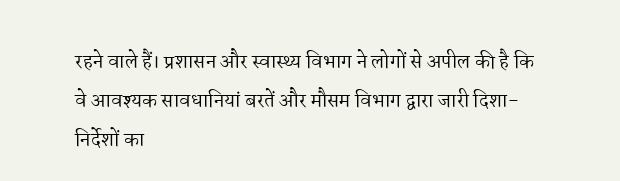रहने वाले हैं। प्रशासन और स्वास्थ्य विभाग ने लोगों से अपील की है कि वे आवश्यक सावधानियां बरतें और मौसम विभाग द्वारा जारी दिशा-निर्देशों का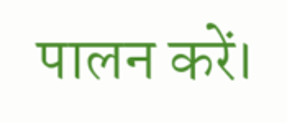पालन करें।